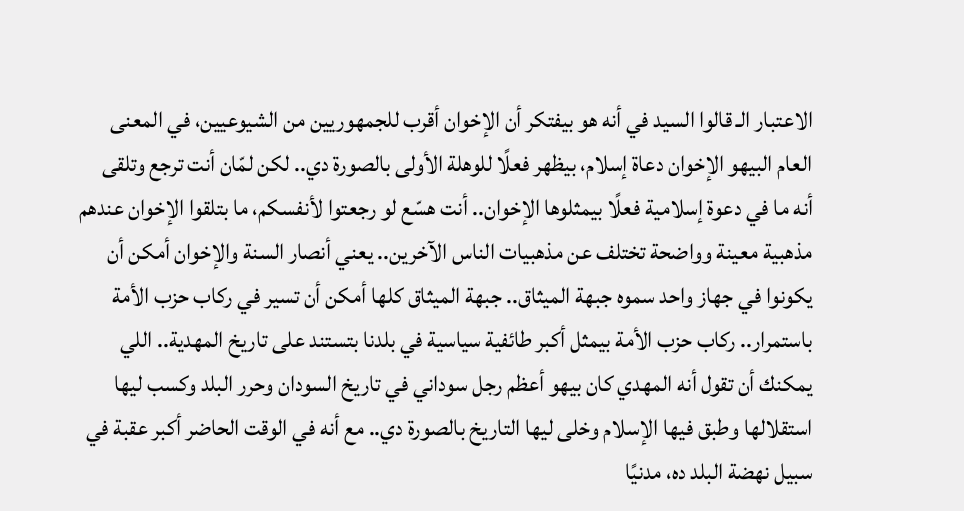الاعتبار الـ قالوا السيد في أنه هو بيفتكر أن الإخوان أقرب للجمهوريين من الشيوعيين، في المعنى العام البيهو الإخوان دعاة إسلام، بيظهر فعلًا للوهلة الأولى بالصورة دي.. لكن لمّان أنت ترجع وتلقى أنه ما في دعوة إسلامية فعلًا بيمثلوها الإخوان.. أنت هسّع لو رجعتوا لأنفسكم، ما بتلقوا الإخوان عندهم مذهبية معينة وواضحة تختلف عن مذهبيات الناس الآخرين.. يعني أنصار السنة والإخوان أمكن أن يكونوا في جهاز واحد سموه جبهة الميثاق.. جبهة الميثاق كلها أمكن أن تسير في ركاب حزب الأمة باستمرار.. ركاب حزب الأمة بيمثل أكبر طائفية سياسية في بلدنا بتستند على تاريخ المهدية.. اللي يمكنك أن تقول أنه المهدي كان بيهو أعظم رجل سوداني في تاريخ السودان وحرر البلد وكسب ليها استقلالها وطبق فيها الإسلام وخلى ليها التاريخ بالصورة دي.. مع أنه في الوقت الحاضر أكبر عقبة في سبيل نهضة البلد ده، مدنيًا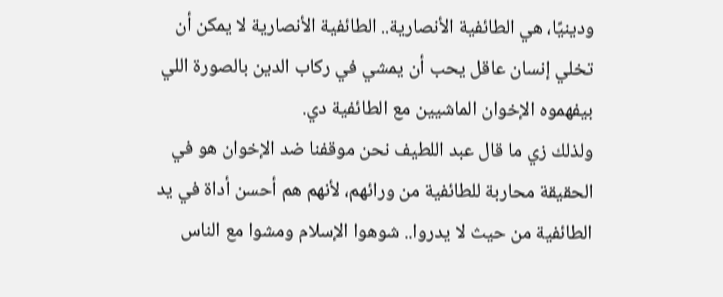ودينيًا، هي الطائفية الأنصارية.. الطائفية الأنصارية لا يمكن أن تخلي إنسان عاقل يحب أن يمشي في ركاب الدين بالصورة اللي بيفهموه الإخوان الماشيين مع الطائفية دي.
ولذلك زي ما قال عبد اللطيف نحن موقفنا ضد الإخوان هو في الحقيقة محاربة للطائفية من ورائهم، لأنهم هم أحسن أداة في يد الطائفية من حيث لا يدروا.. شوهوا الإسلام ومشوا مع الناس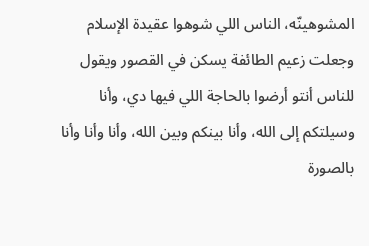المشوهينّه، الناس اللي شوهوا عقيدة الإسلام وجعلت زعيم الطائفة يسكن في القصور ويقول للناس أنتو أرضوا بالحاجة اللي فيها دي، وأنا وسيلتكم إلى الله، وأنا بينكم وبين الله، وأنا وأنا وأنا بالصورة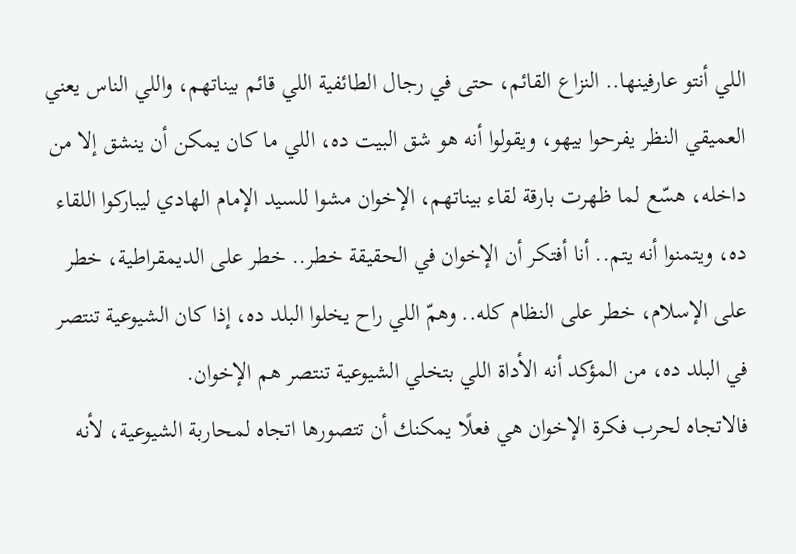اللي أنتو عارفينها.. النزاع القائم، حتى في رجال الطائفية اللي قائم بيناتهم، واللي الناس يعني العميقي النظر يفرحوا بيهو، ويقولوا أنه هو شق البيت ده، اللي ما كان يمكن أن ينشق إلا من داخله، هسّع لما ظهرت بارقة لقاء بيناتهم، الإخوان مشوا للسيد الإمام الهادي ليباركوا اللقاء ده، ويتمنوا أنه يتم.. أنا أفتكر أن الإخوان في الحقيقة خطر.. خطر على الديمقراطية، خطر على الإسلام، خطر على النظام كله.. وهمّ اللي راح يخلوا البلد ده، إذا كان الشيوعية تنتصر في البلد ده، من المؤكد أنه الأداة اللي بتخلي الشيوعية تنتصر هم الإخوان.
فالاتجاه لحرب فكرة الإخوان هي فعلًا يمكنك أن تتصورها اتجاه لمحاربة الشيوعية، لأنه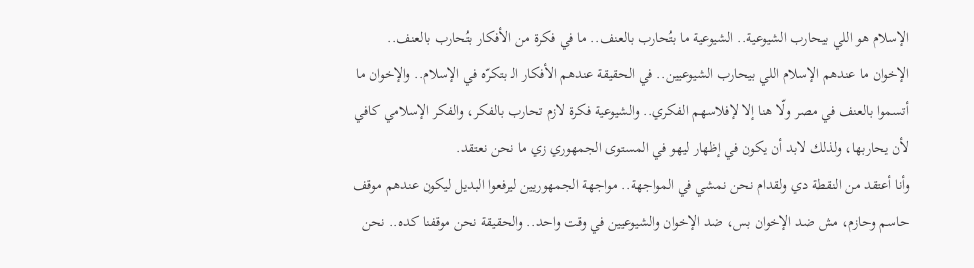الإسلام هو اللي بيحارب الشيوعية.. الشيوعية ما بتُحارب بالعنف.. ما في فكرة من الأفكار بتُحارب بالعنف.. الإخوان ما عندهم الإسلام اللي بيحارب الشيوعيين.. في الحقيقة عندهم الأفكار الـ بتكرّه في الإسلام.. والإخوان ما أتسموا بالعنف في مصر ولّا هنا إلا لإفلاسهم الفكري.. والشيوعية فكرة لازم تحارب بالفكر، والفكر الإسلامي كافي لأن يحاربها، ولذلك لابد أن يكون في إظهار ليهو في المستوى الجمهوري زي ما نحن نعتقد.
وأنا أعتقد من النقطة دي ولقدام نحن نمشي في المواجهة.. مواجهة الجمهوريين ليرفعوا البديل ليكون عندهم موقف حاسم وحازم، مش ضد الإخوان بس، ضد الإخوان والشيوعيين في وقت واحد.. والحقيقة نحن موقفنا كده.. نحن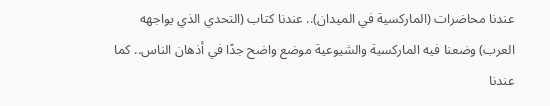عندنا محاضرات (الماركسية في الميدان).. عندنا كتاب (التحدي الذي يواجهه العرب) وضعنا فيه الماركسية والشيوعية موضع واضح جدًا في أذهان الناس.. كما عندنا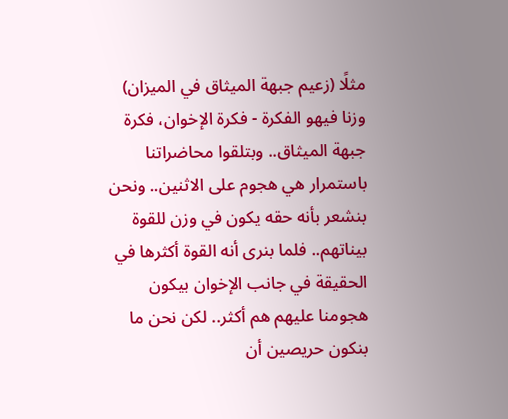مثلًا (زعيم جبهة الميثاق في الميزان) وزنا فيهو الفكرة - فكرة الإخوان، فكرة جبهة الميثاق.. وبتلقوا محاضراتنا باستمرار هي هجوم على الاثنين.. ونحن بنشعر بأنه حقه يكون في وزن للقوة بيناتهم.. فلما بنرى أنه القوة أكثرها في الحقيقة في جانب الإخوان بيكون هجومنا عليهم هم أكثر.. لكن نحن ما بنكون حريصين أن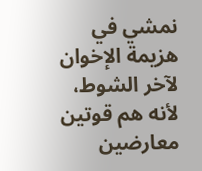نمشي في هزيمة الإخوان لآخر الشوط، لأنه هم قوتين معارضين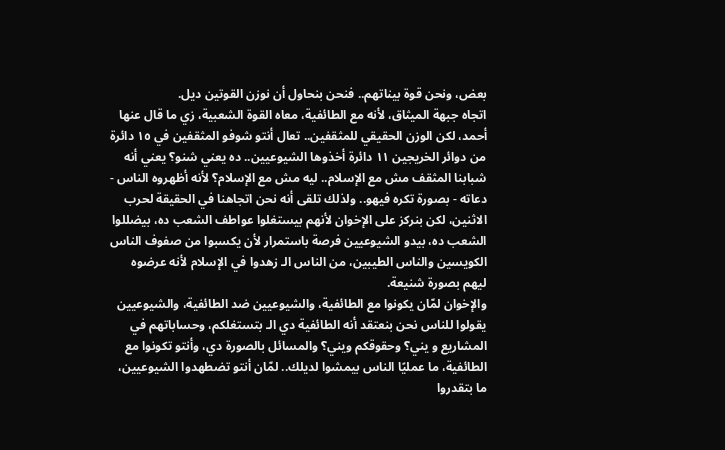بعض، ونحن قوة بيناتهم.. فنحن بنحاول أن نوزن القوتين ديل.
اتجاه جبهة الميثاق، لأنه مع الطائفية، معاه القوة الشعبية، زي ما قال عنها أحمد، لكن الوزن الحقيقي للمثقفين.. تعال أنتو شوفو المثقفين في ١٥ دائرة من دوائر الخريجين ١١ دائرة أخذوها الشيوعيين.. ده يعني شنو؟ يعني أنه شبابنا المثقف مش مع الإسلام.. ليه مش مع الإسلام؟ لأنه أظهروه الناس - دعاته - بصورة تكره فيهو.. ولذلك تلقى أنه نحن اتجاهنا في الحقيقة لحرب الاثنين، لكن بنركز على الإخوان لأنهم بيستغلوا عواطف الشعب ده، بيضللوا الشعب ده، بيدو الشيوعيين فرصة باستمرار لأن يكسبوا من صفوف الناس الكويسين والناس الطيبين، من الناس الـ زهدوا في الإسلام لأنه عرضوه ليهم بصورة شنيعة.
والإخوان لمّان يكونوا مع الطائفية، والشيوعيين ضد الطائفية، والشيوعيين يقولوا للناس نحن بنعتقد أنه الطائفية دي الـ بتستغلكم، وحساباتهم في المشاريع و يني؟ وحقوقكم ويني؟ والمسائل بالصورة دي، وأنتو تكونوا مع الطائفية، ما عمليًا الناس بيمشوا لديلك.. لمّان أنتو تضطهدوا الشيوعيين، ما بتقدروا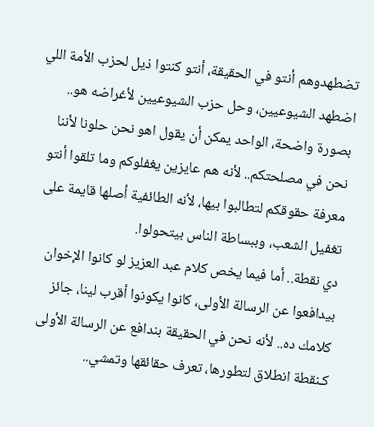تضطهدوهم أنتو في الحقيقة، أنتو كنتوا ذيل لحزب الأمة اللي اضطهد الشيوعيين، وحل حزب الشيوعيين لأغراضه هو.. بصورة واضحة، الواحد يمكن أن يقول اهو نحن حلونا لأننا نحن في مصلحتكم.. لأنه هم عايزين يغفلوكم وما تلقوا أنتو معرفة حقوقكم لتطالبوا بيها، لأنه الطائفية أصلها قايمة على تغفيل الشعب، وببساطة الناس بيتحولوا.
دي نقطة.. أما فيما يخص كلام عبد العزيز لو كانوا الإخوان بيدافعوا عن الرسالة الأولى، كانوا يكونوا أقرب لينا، جائز كلامك ده.. لأنه نحن في الحقيقة بندافع عن الرسالة الأولى كـنقطة انطلاق لتطورها، تعرف حقائقها وتمشي..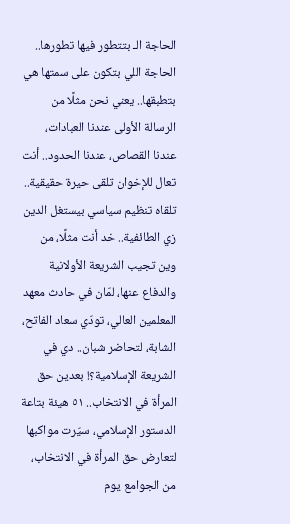الحاجة الـ بتتطور فيها تطورها.. الحاجة اللي بتكون على سمتها هي بتطبقها.. يعني نحن مثلًا من الرسالة الأولى عندنا العبادات، عندنا القصاص، عندنا الحدود.. أنت تعال للإخوان تلقى حيرة حقيقية.. تلقاه تنظيم سياسي بيستغل الدين زي الطائفية.. خد أنت مثلًا، من وين تجيب الشريعة الأولانية والدفاع عنها، لمّان في حادث معهد المعلمين العالي، تودّي سعاد الفاتح، الشابة، لتحاضر شبان.. دي في الشريعة الإسلامية؟! بعدين حق المرأة في الانتخاب.. ٥١ هيئة بتاعة الدستور الإسلامي، سيّرت مواكبها لتعارض حق المرأة في الانتخاب، من الجوامع يوم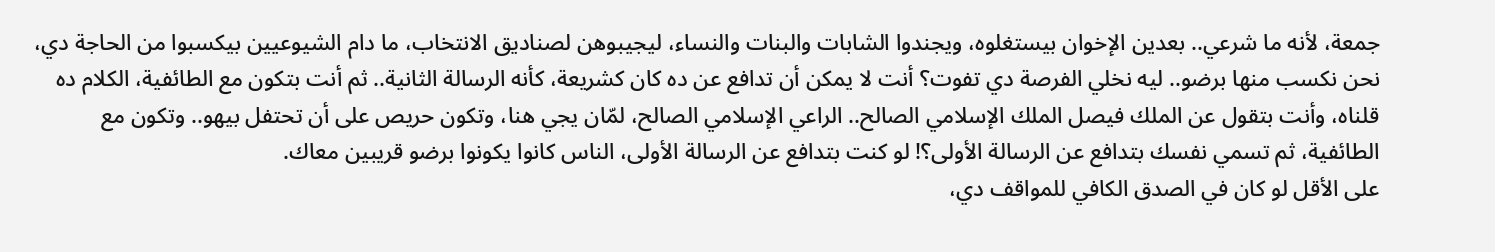جمعة، لأنه ما شرعي.. بعدين الإخوان بيستغلوه، ويجندوا الشابات والبنات والنساء، ليجيبوهن لصناديق الانتخاب، ما دام الشيوعيين بيكسبوا من الحاجة دي، نحن نكسب منها برضو.. ليه نخلي الفرصة دي تفوت؟ أنت لا يمكن أن تدافع عن ده كان كشريعة، كأنه الرسالة الثانية.. ثم أنت بتكون مع الطائفية، الكلام ده قلناه، وأنت بتقول عن الملك فيصل الملك الإسلامي الصالح.. الراعي الإسلامي الصالح، لمّان يجي هنا، وتكون حريص على أن تحتفل بيهو.. وتكون مع الطائفية، ثم تسمي نفسك بتدافع عن الرسالة الأولى؟! لو كنت بتدافع عن الرسالة الأولى، الناس كانوا يكونوا برضو قريبين معاك.
على الأقل لو كان في الصدق الكافي للمواقف دي،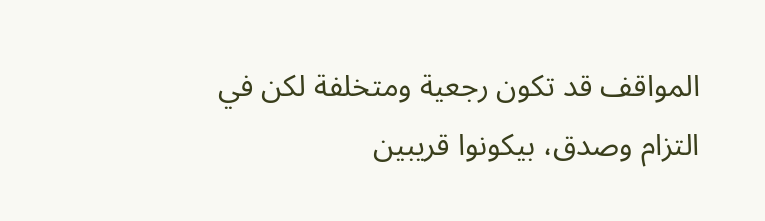المواقف قد تكون رجعية ومتخلفة لكن في التزام وصدق، بيكونوا قريبين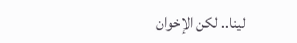لينا.. لكن الإخوان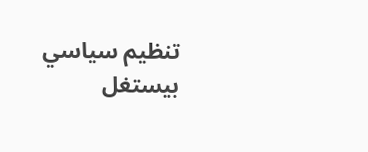تنظيم سياسي بيستغل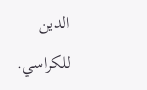الدين للكراسي.